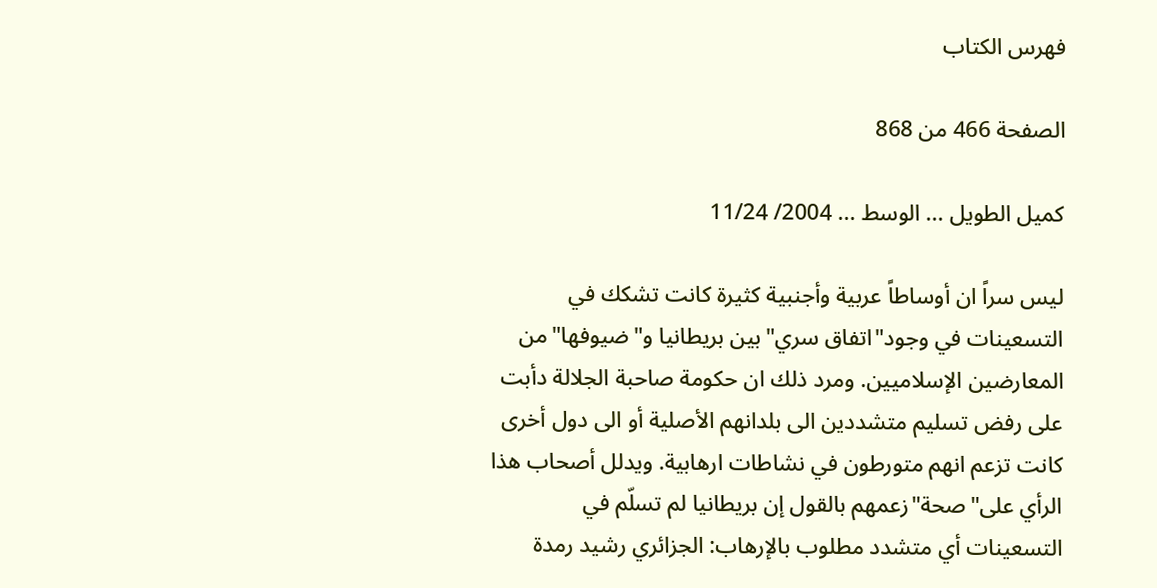فهرس الكتاب

الصفحة 466 من 868

كميل الطويل ... الوسط ... 2004/ 11/24

ليس سراً ان أوساطاً عربية وأجنبية كثيرة كانت تشكك في التسعينات في وجود"اتفاق سري"بين بريطانيا و"ضيوفها"من المعارضين الإسلاميين. ومرد ذلك ان حكومة صاحبة الجلالة دأبت على رفض تسليم متشددين الى بلدانهم الأصلية أو الى دول أخرى كانت تزعم انهم متورطون في نشاطات ارهابية. ويدلل أصحاب هذا الرأي على"صحة"زعمهم بالقول إن بريطانيا لم تسلّم في التسعينات أي متشدد مطلوب بالإرهاب: الجزائري رشيد رمدة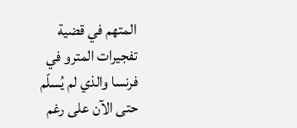المتهم في قضية تفجيرات المترو في فرنسا والذي لم يُسلّم حتى الآن على رغم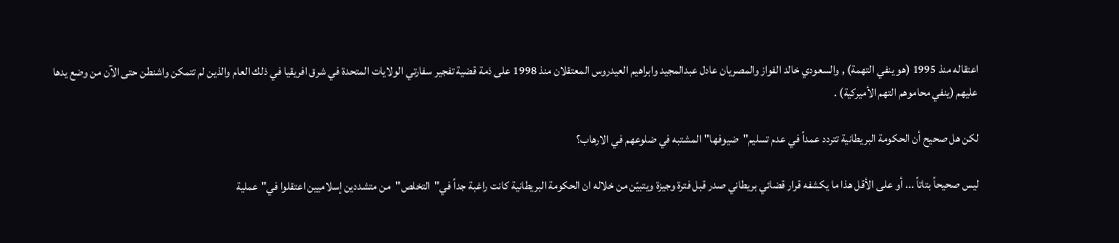اعتقاله منذ 1995 (هو ينفي التهمة) , والسعودي خالد الفواز والمصريان عادل عبدالمجيد وابراهيم العيدروس المعتقلان منذ 1998 على ذمة قضية تفجير سفارتي الولايات المتحدة في شرق افريقيا في ذلك العام والذين لم تتمكن واشنطن حتى الآن من وضع يدها عليهم (ينفي محاموهم التهم الأميركية) .

لكن هل صحيح أن الحكومة البريطانية تتردد عمداً في عدم تسليم"ضيوفها"المشتبه في ضلوعهم في الارهاب؟

ليس صحيحاً بتاتاً ... أو على الأقل هذا ما يكشفه قرار قضائي بريطاني صدر قبل فترة وجيزة ويتبيّن من خلاله ان الحكومة البريطانية كانت راغبة جداً في"التخلص"من متشددين إسلاميين اعتقلوا في"عملية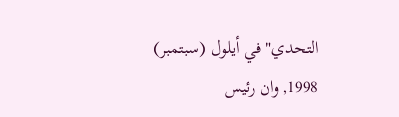التحدي"في أيلول (سبتمبر) 1998, وان رئيس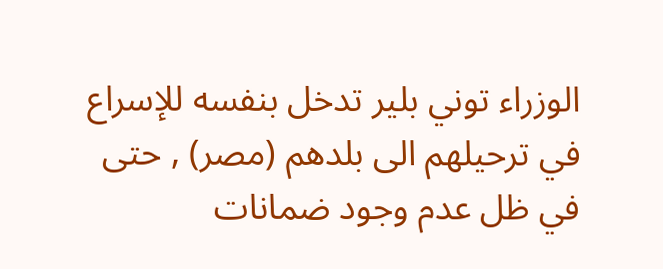الوزراء توني بلير تدخل بنفسه للإسراع في ترحيلهم الى بلدهم (مصر) , حتى في ظل عدم وجود ضمانات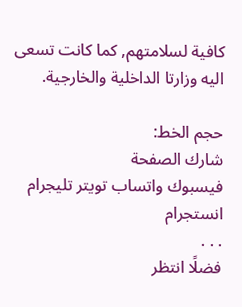كافية لسلامتهم, كما كانت تسعى اليه وزارتا الداخلية والخارجية.

حجم الخط:
شارك الصفحة
فيسبوك واتساب تويتر تليجرام انستجرام
. . .
فضلًا انتظر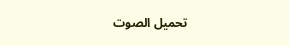تحميل الصوت